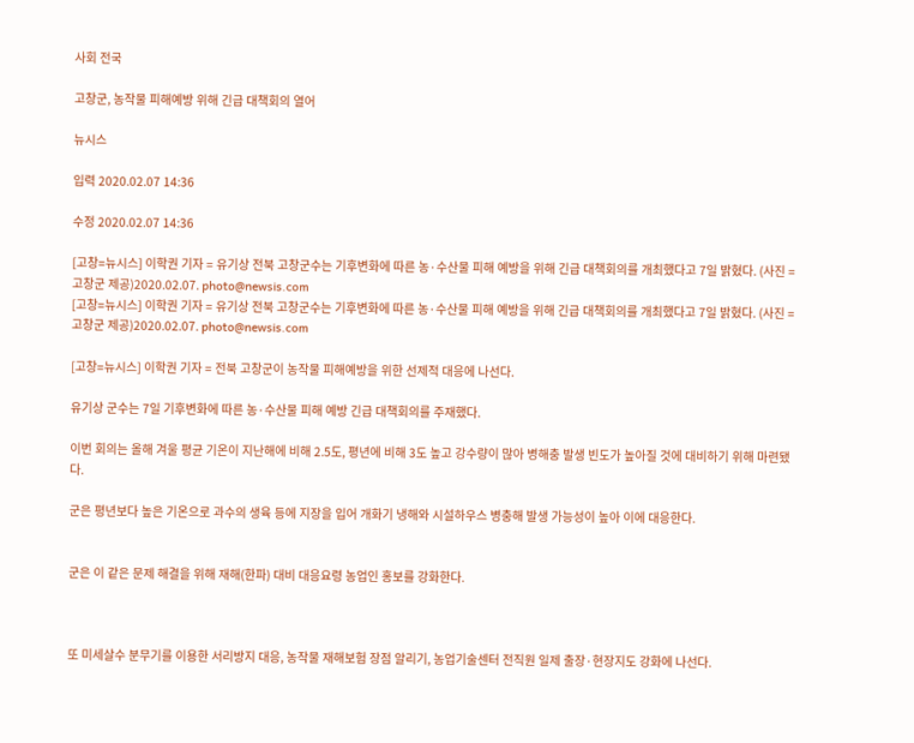사회 전국

고창군, 농작물 피해예방 위해 긴급 대책회의 열어

뉴시스

입력 2020.02.07 14:36

수정 2020.02.07 14:36

[고창=뉴시스] 이학권 기자 = 유기상 전북 고창군수는 기후변화에 따른 농·수산물 피해 예방을 위해 긴급 대책회의를 개최했다고 7일 밝혔다. (사진 = 고창군 제공)2020.02.07. photo@newsis.com
[고창=뉴시스] 이학권 기자 = 유기상 전북 고창군수는 기후변화에 따른 농·수산물 피해 예방을 위해 긴급 대책회의를 개최했다고 7일 밝혔다. (사진 = 고창군 제공)2020.02.07. photo@newsis.com

[고창=뉴시스] 이학권 기자 = 전북 고창군이 농작물 피해예방을 위한 선제적 대응에 나선다.

유기상 군수는 7일 기후변화에 따른 농·수산물 피해 예방 긴급 대책회의를 주재했다.

이번 회의는 올해 겨울 평균 기온이 지난해에 비해 2.5도, 평년에 비해 3도 높고 강수량이 많아 병해충 발생 빈도가 높아질 것에 대비하기 위해 마련됐다.

군은 평년보다 높은 기온으로 과수의 생육 등에 지장을 입어 개화기 냉해와 시설하우스 병충해 발생 가능성이 높아 이에 대응한다.


군은 이 같은 문제 해결을 위해 재해(한파) 대비 대응요령 농업인 홍보를 강화한다.



또 미세살수 분무기를 이용한 서리방지 대응, 농작물 재해보험 장점 알리기, 농업기술센터 전직원 일제 출장·현장지도 강화에 나선다.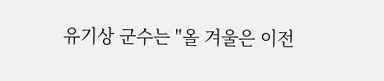유기상 군수는 "올 겨울은 이전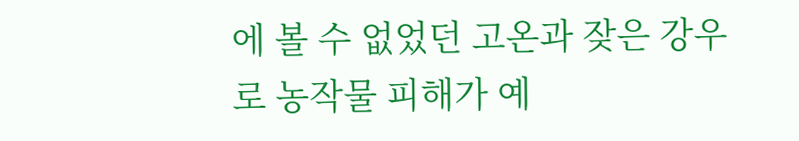에 볼 수 없었던 고온과 잦은 강우로 농작물 피해가 예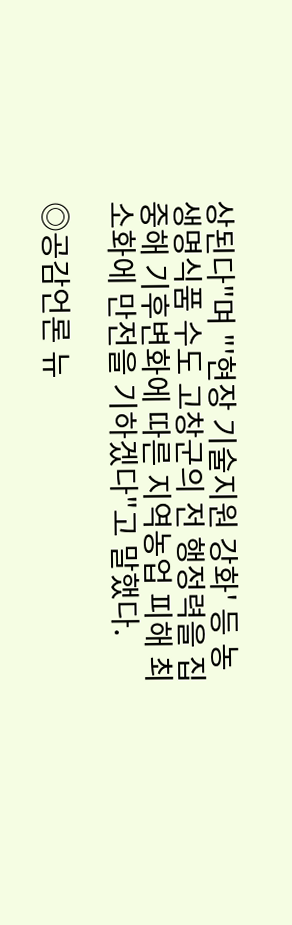상된다"며 "'현장 기술지원 강화' 등 농생명식품 수도 고창군의 전 행정력을 집중해 기후변화에 따른 지역농업 피해 최소화에 만전을 기하겠다"고 말했다.

◎공감언론 뉴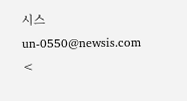시스 un-0550@newsis.com <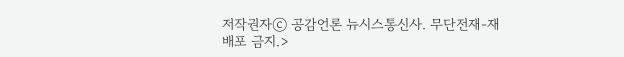저작권자ⓒ 공감언론 뉴시스통신사. 무단전재-재배포 금지.>